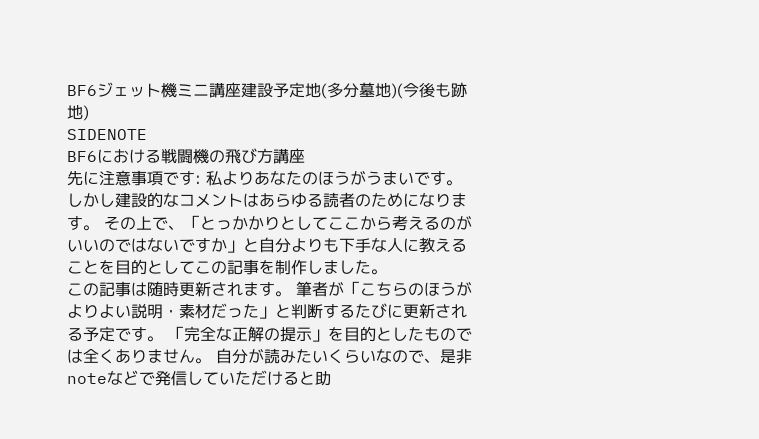BF6ジェット機ミニ講座建設予定地(多分墓地)(今後も跡地)
SIDENOTE
BF6における戦闘機の飛び方講座
先に注意事項です: 私よりあなたのほうがうまいです。しかし建設的なコメントはあらゆる読者のためになります。 その上で、「とっかかりとしてここから考えるのがいいのではないですか」と自分よりも下手な人に教えることを目的としてこの記事を制作しました。
この記事は随時更新されます。 筆者が「こちらのほうがよりよい説明・素材だった」と判断するたびに更新される予定です。 「完全な正解の提示」を目的としたものでは全くありません。 自分が読みたいくらいなので、是非noteなどで発信していただけると助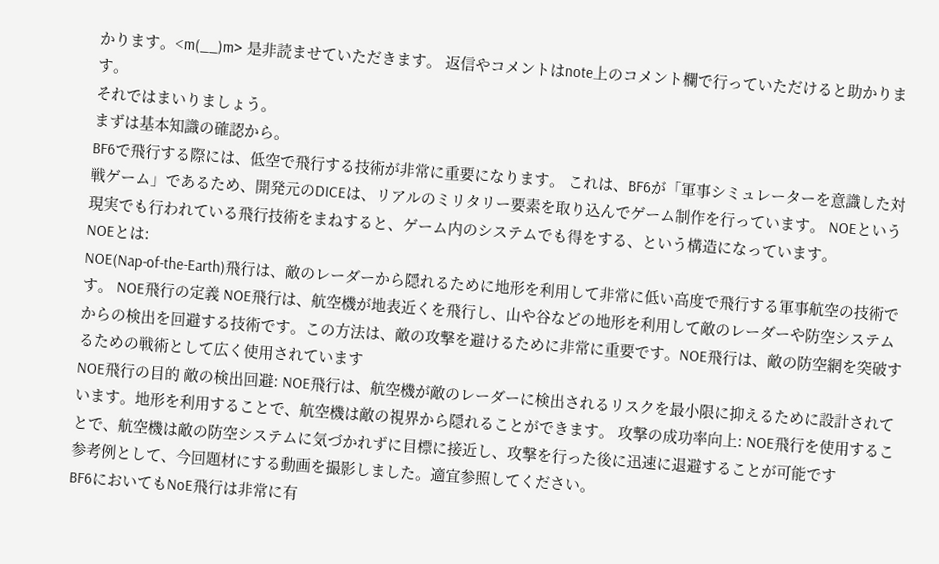かります。<m(__)m> 是非読ませていただきます。 返信やコメントはnote上のコメント欄で行っていただけると助かります。
それではまいりましょう。
まずは基本知識の確認から。
BF6で飛行する際には、低空で飛行する技術が非常に重要になります。 これは、BF6が「軍事シミュレーターを意識した対戦ゲーム」であるため、開発元のDICEは、リアルのミリタリー要素を取り込んでゲーム制作を行っています。 NOEという現実でも行われている飛行技術をまねすると、ゲーム内のシステムでも得をする、という構造になっています。
NOEとは:
NOE(Nap-of-the-Earth)飛行は、敵のレーダーから隠れるために地形を利用して非常に低い高度で飛行する軍事航空の技術です。 NOE飛行の定義 NOE飛行は、航空機が地表近くを飛行し、山や谷などの地形を利用して敵のレーダーや防空システムからの検出を回避する技術です。この方法は、敵の攻撃を避けるために非常に重要です。NOE飛行は、敵の防空網を突破するための戦術として広く使用されています
NOE飛行の目的 敵の検出回避: NOE飛行は、航空機が敵のレーダーに検出されるリスクを最小限に抑えるために設計されています。地形を利用することで、航空機は敵の視界から隠れることができます。 攻撃の成功率向上: NOE飛行を使用することで、航空機は敵の防空システムに気づかれずに目標に接近し、攻撃を行った後に迅速に退避することが可能です
参考例として、今回題材にする動画を撮影しました。適宜参照してください。
BF6においてもNoE飛行は非常に有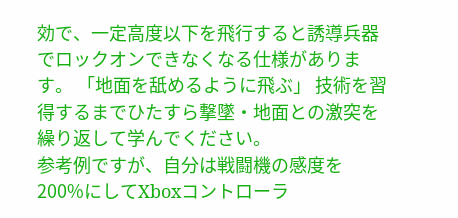効で、一定高度以下を飛行すると誘導兵器でロックオンできなくなる仕様があります。 「地面を舐めるように飛ぶ」 技術を習得するまでひたすら撃墜・地面との激突を繰り返して学んでください。
参考例ですが、自分は戦闘機の感度を200%にしてXboxコントローラ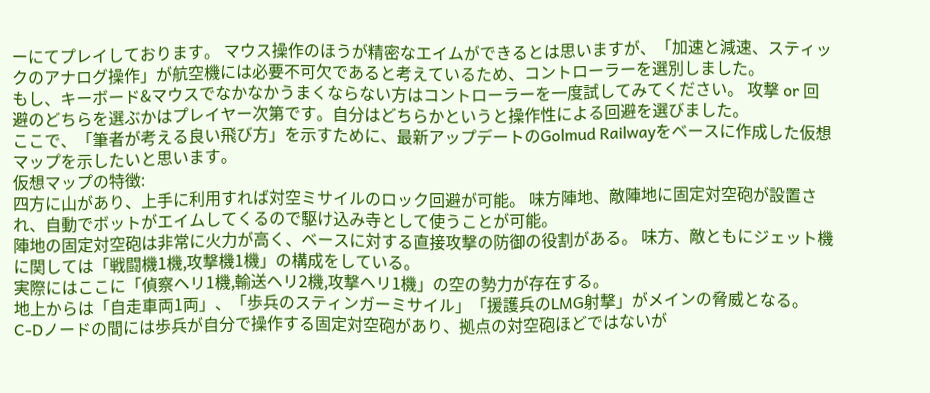ーにてプレイしております。 マウス操作のほうが精密なエイムができるとは思いますが、「加速と減速、スティックのアナログ操作」が航空機には必要不可欠であると考えているため、コントローラーを選別しました。
もし、キーボード&マウスでなかなかうまくならない方はコントローラーを一度試してみてください。 攻撃 or 回避のどちらを選ぶかはプレイヤー次第です。自分はどちらかというと操作性による回避を選びました。
ここで、「筆者が考える良い飛び方」を示すために、最新アップデートのGolmud Railwayをベースに作成した仮想マップを示したいと思います。
仮想マップの特徴:
四方に山があり、上手に利用すれば対空ミサイルのロック回避が可能。 味方陣地、敵陣地に固定対空砲が設置され、自動でボットがエイムしてくるので駆け込み寺として使うことが可能。
陣地の固定対空砲は非常に火力が高く、ベースに対する直接攻撃の防御の役割がある。 味方、敵ともにジェット機に関しては「戦闘機1機,攻撃機1機」の構成をしている。
実際にはここに「偵察ヘリ1機,輸送ヘリ2機,攻撃ヘリ1機」の空の勢力が存在する。
地上からは「自走車両1両」、「歩兵のスティンガーミサイル」「援護兵のLMG射撃」がメインの脅威となる。
C-Dノードの間には歩兵が自分で操作する固定対空砲があり、拠点の対空砲ほどではないが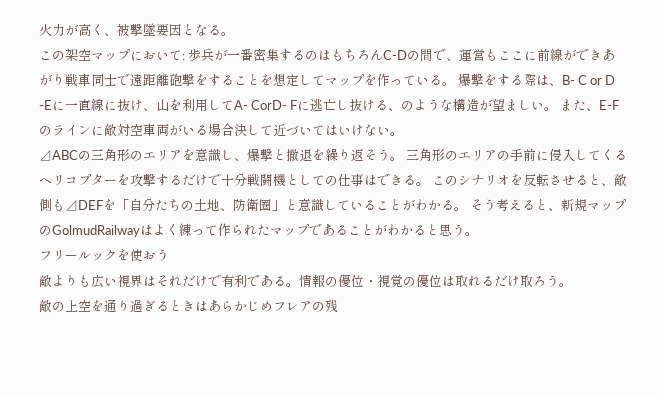火力が高く、被撃墜要因となる。
この架空マップにおいて: 歩兵が一番密集するのはもちろんC-Dの間で、運営もここに前線ができあがり戦車同士で遠距離砲撃をすることを想定してマップを作っている。 爆撃をする際は、B- C or D -Eに一直線に抜け、山を利用してA- CorD- Fに逃亡し抜ける、のような構造が望ましい。 また、E-Fのラインに敵対空車両がいる場合決して近づいてはいけない。
⊿ABCの三角形のエリアを意識し、爆撃と撤退を繰り返そう。 三角形のエリアの手前に侵入してくるヘリコプターを攻撃するだけで十分戦闘機としての仕事はできる。 このシナリオを反転させると、敵側も⊿DEFを「自分たちの土地、防衛圏」と意識していることがわかる。 そう考えると、新規マップのGolmudRailwayはよく練って作られたマップであることがわかると思う。
フリールックを使おう
敵よりも広い視界はそれだけで有利である。情報の優位・視覚の優位は取れるだけ取ろう。
敵の上空を通り過ぎるときはあらかじめフレアの残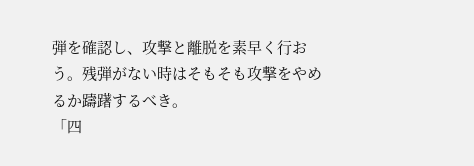弾を確認し、攻撃と離脱を素早く行おう。残弾がない時はそもそも攻撃をやめるか躊躇するべき。
「四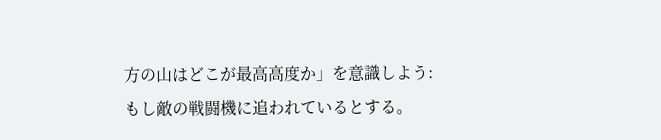方の山はどこが最高高度か」を意識しよう:
もし敵の戦闘機に追われているとする。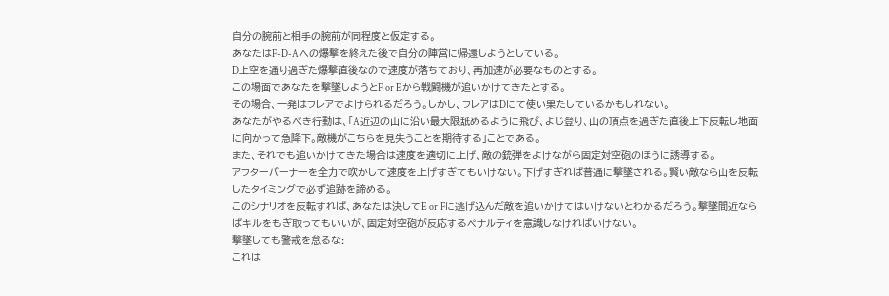自分の腕前と相手の腕前が同程度と仮定する。
あなたはF-D-Aへの爆撃を終えた後で自分の陣営に帰還しようとしている。
D上空を通り過ぎた爆撃直後なので速度が落ちており、再加速が必要なものとする。
この場面であなたを撃墜しようとF or Eから戦闘機が追いかけてきたとする。
その場合、一発はフレアでよけられるだろう。しかし、フレアはDにて使い果たしているかもしれない。
あなたがやるべき行動は、「A近辺の山に沿い最大限舐めるように飛び、よじ登り、山の頂点を過ぎた直後上下反転し地面に向かって急降下。敵機がこちらを見失うことを期待する」ことである。
また、それでも追いかけてきた場合は速度を適切に上げ、敵の銃弾をよけながら固定対空砲のほうに誘導する。
アフターバーナーを全力で吹かして速度を上げすぎてもいけない。下げすぎれば普通に撃墜される。賢い敵なら山を反転したタイミングで必ず追跡を諦める。
このシナリオを反転すれば、あなたは決してE or Fに逃げ込んだ敵を追いかけてはいけないとわかるだろう。撃墜間近ならばキルをもぎ取ってもいいが、固定対空砲が反応するペナルティを意識しなければいけない。
撃墜しても警戒を怠るな:
これは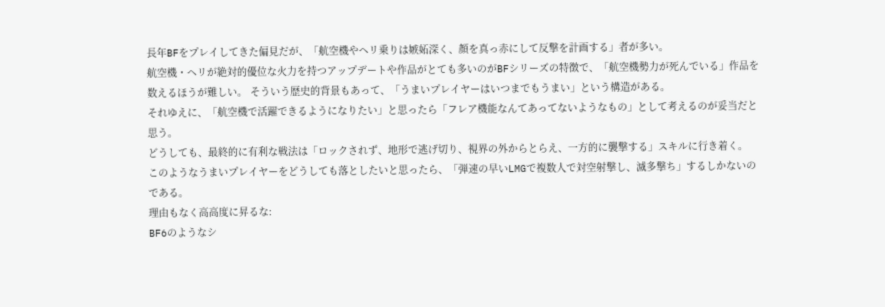長年BFをプレイしてきた偏見だが、「航空機やヘリ乗りは嫉妬深く、顔を真っ赤にして反撃を計画する」者が多い。
航空機・ヘリが絶対的優位な火力を持つアップデートや作品がとても多いのがBFシリーズの特徴で、「航空機勢力が死んでいる」作品を数えるほうが難しい。 そういう歴史的背景もあって、「うまいプレイヤーはいつまでもうまい」という構造がある。
それゆえに、「航空機で活躍できるようになりたい」と思ったら「フレア機能なんてあってないようなもの」として考えるのが妥当だと思う。
どうしても、最終的に有利な戦法は「ロックされず、地形で逃げ切り、視界の外からとらえ、一方的に襲撃する」スキルに行き着く。
このようなうまいプレイヤーをどうしても落としたいと思ったら、「弾速の早いLMGで複数人で対空射撃し、滅多撃ち」するしかないのである。
理由もなく高高度に昇るな:
BF6のようなシ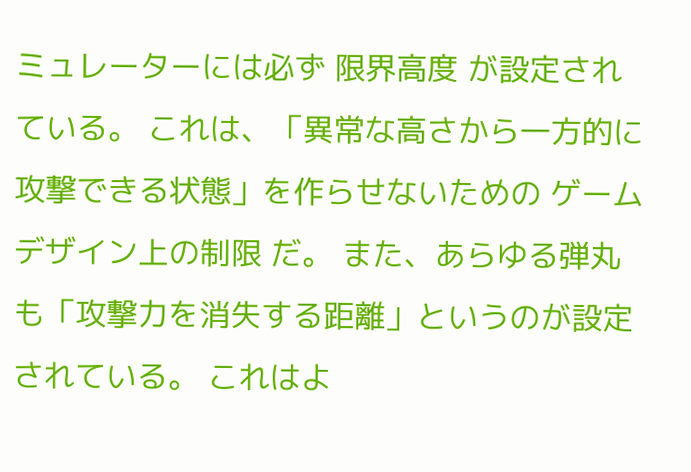ミュレーターには必ず 限界高度 が設定されている。 これは、「異常な高さから一方的に攻撃できる状態」を作らせないための ゲームデザイン上の制限 だ。 また、あらゆる弾丸も「攻撃力を消失する距離」というのが設定されている。 これはよ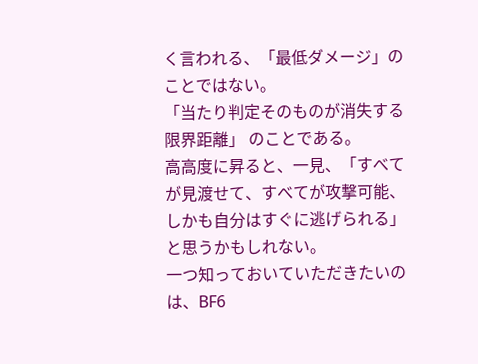く言われる、「最低ダメージ」のことではない。
「当たり判定そのものが消失する限界距離」 のことである。
高高度に昇ると、一見、「すべてが見渡せて、すべてが攻撃可能、しかも自分はすぐに逃げられる」と思うかもしれない。
一つ知っておいていただきたいのは、BF6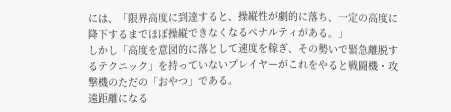には、「限界高度に到達すると、操縦性が劇的に落ち、一定の高度に降下するまでほぼ操縦できなくなるペナルティがある。」
しかし「高度を意図的に落として速度を稼ぎ、その勢いで緊急離脱するテクニック」を持っていないプレイヤーがこれをやると戦闘機・攻撃機のただの「おやつ」である。
遠距離になる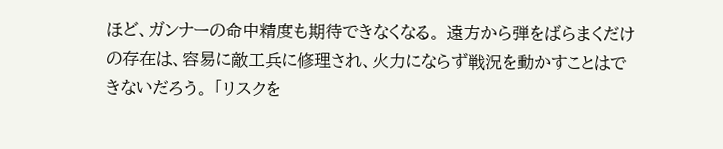ほど、ガンナーの命中精度も期待できなくなる。 遠方から弾をばらまくだけの存在は、容易に敵工兵に修理され、火力にならず戦況を動かすことはできないだろう。 「リスクを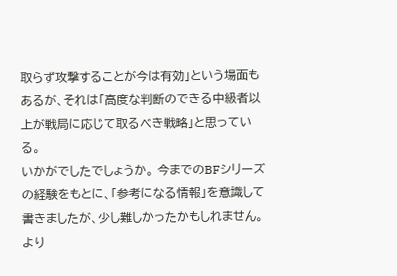取らず攻撃することが今は有効」という場面もあるが、それは「高度な判断のできる中級者以上が戦局に応じて取るべき戦略」と思っている。
いかがでしたでしょうか。 今までのBFシリーズの経験をもとに、「参考になる情報」を意識して書きましたが、少し難しかったかもしれません。 より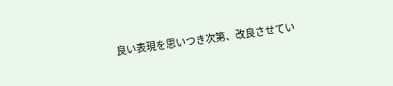良い表現を思いつき次第、改良させてい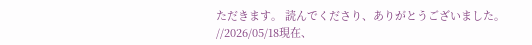ただきます。 読んでくださり、ありがとうございました。
//2026/05/18現在、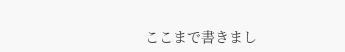ここまで書きまし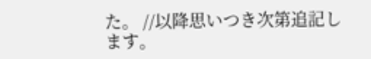た。 //以降思いつき次第追記します。